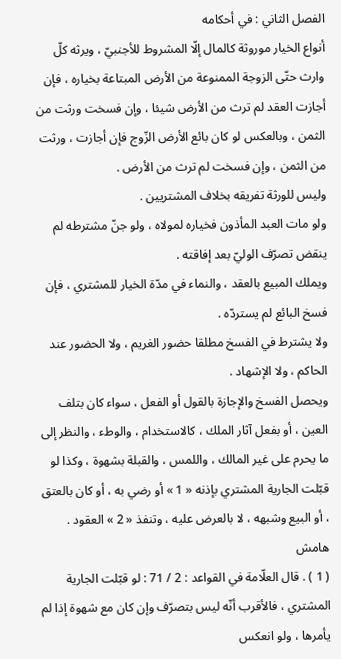الفصل الثاني : في أحكامه
أنواع الخيار موروثة كالمال إلّا المشروط للأجنبيّ ، ويرثه كلّ وارث حتّى الزوجة الممنوعة من الأرض المبتاعة بخياره ، فإن أجازت العقد لم ترث من الأرض شيئا ، وإن فسخت ورثت من الثمن ، وبالعكس لو كان بائع الأرض الزّوج فإن أجازت ، ورثت من الثمن ، وإن فسخت لم ترث من الأرض .
وليس للورثة تفريقه بخلاف المشتريين .
ولو مات العبد المأذون فخياره لمولاه ، ولو جنّ مشترطه لم ينقض تصرّف الوليّ بعد إفاقته .
ويملك المبيع بالعقد ، والنماء في مدّة الخيار للمشتري ، فإن فسخ البائع لم يستردّه .
ولا يشترط في الفسخ مطلقا حضور الغريم ، ولا الحضور عند الحاكم ، ولا الإشهاد .
ويحصل الفسخ والإجازة بالقول أو الفعل ، سواء كان بتلف العين ، أو بفعل آثار الملك ، كالاستخدام ، والوطء ، والنظر إلى ما يحرم على غير المالك ، واللمس ، والقبلة بشهوة ، وكذا لو قبّلت الجارية المشتري بإذنه « 1 » أو رضي به ، أو كان بالعتق ، أو البيع وشبهه ، لا بالعرض عليه ، وتنفذ « 2 » العقود .
هامش
( 1 ) . قال العلّامة في القواعد : 2 / 71 : لو قبّلت الجارية المشتري ، فالأقرب أنّه ليس بتصرّف وإن كان مع شهوة إذا لم يأمرها ، ولو انعكس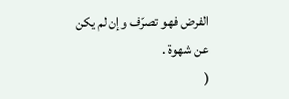الفرض فهو تصرّف وإن لم يكن عن شهوة .
(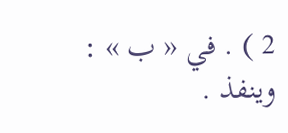2 ) . في « ب » : وينفذ .